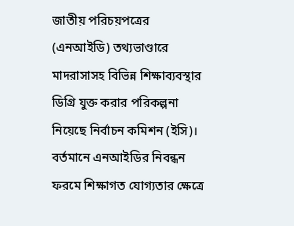জাতীয় পরিচয়পত্রের (এনআইডি) তথ্যভাণ্ডারে মাদরাসাসহ বিভিন্ন শিক্ষাব্যবস্থার ডিগ্রি যুক্ত করার পরিকল্পনা নিয়েছে নির্বাচন কমিশন (ইসি)। বর্তমানে এনআইডির নিবন্ধন ফরমে শিক্ষাগত যোগ্যতার ক্ষেত্রে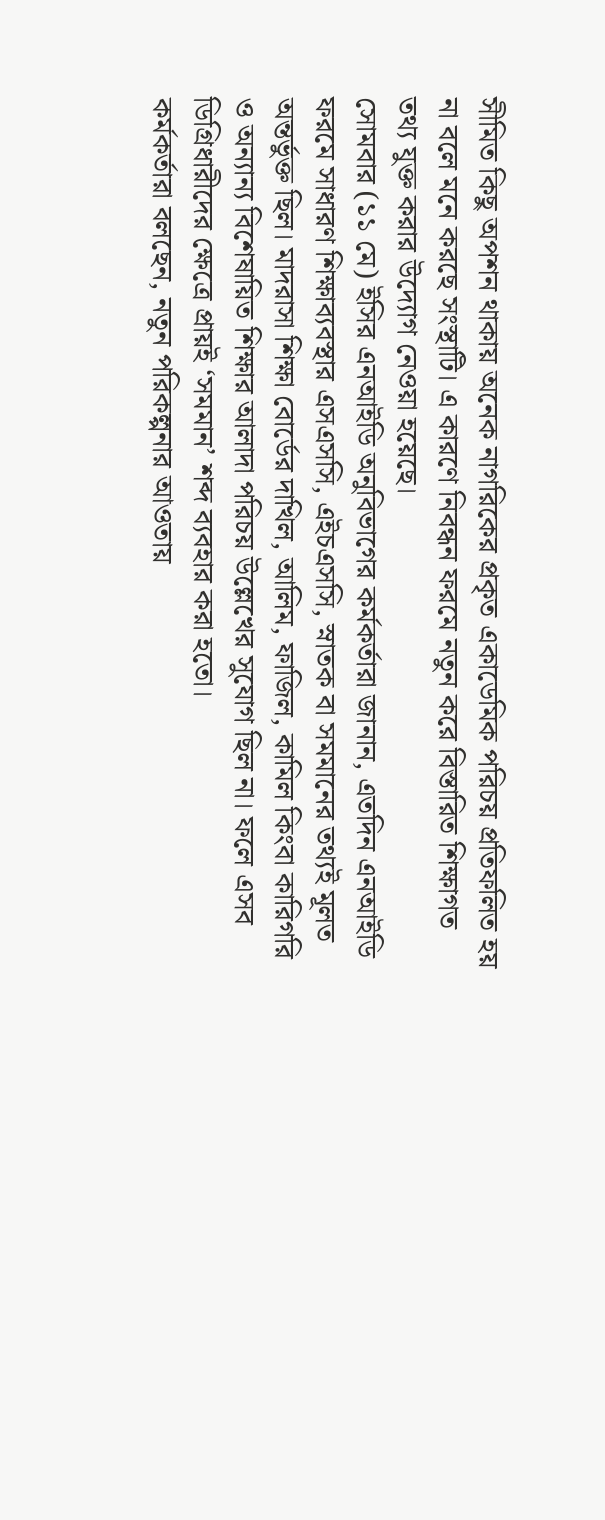সীমিত কিছু অপশন থাকায় অনেক নাগরিকের প্রকৃত একাডেমিক পরিচয় প্রতিফলিত হয় না বলে মনে করছে সংস্থাটি। এ কারণে নিবন্ধন ফরমে নতুন করে বিস্তারিত শিক্ষাগত তথ্য যুক্ত করার উদ্যোগ নেওয়া হয়েছে।
সোমবার (১১ মে) ইসির এনআইডি অনুবিভাগের কর্মকর্তারা জানান, এতদিন এনআইডি ফরমে সাধারণ শিক্ষাব্যবস্থার এসএসসি, এইচএসসি, স্নাতক বা সমমানের তথ্যই মূলত অন্তর্ভুক্ত ছিল। মাদরাসা শিক্ষা বোর্ডের দাখিল, আলিম, ফাজিল, কামিল কিংবা কারিগরি ও অন্যান্য বিশেষায়িত শিক্ষার আলাদা পরিচয় উল্লেখের সুযোগ ছিল না। ফলে এসব ডিগ্রিধারীদের ক্ষেত্রে প্রায়ই ‘সমমান’ শব্দ ব্যবহার করা হতো।
কর্মকর্তারা বলছেন, নতুন পরিকল্পনার আওতায়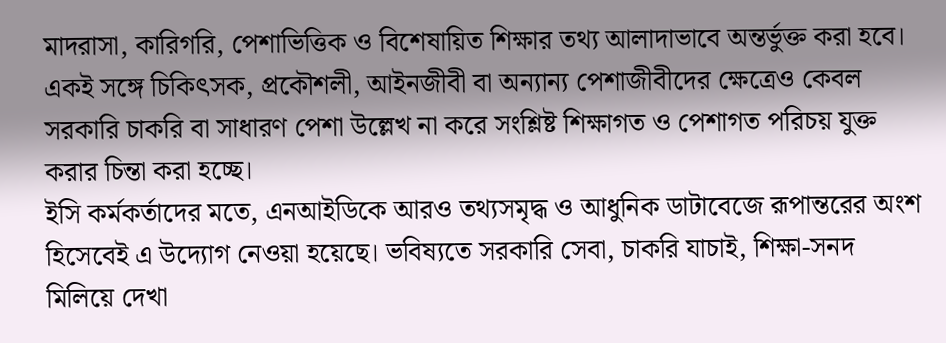মাদরাসা, কারিগরি, পেশাভিত্তিক ও বিশেষায়িত শিক্ষার তথ্য আলাদাভাবে অন্তর্ভুক্ত করা হবে। একই সঙ্গে চিকিৎসক, প্রকৌশলী, আইনজীবী বা অন্যান্য পেশাজীবীদের ক্ষেত্রেও কেবল সরকারি চাকরি বা সাধারণ পেশা উল্লেখ না করে সংশ্লিষ্ট শিক্ষাগত ও পেশাগত পরিচয় যুক্ত করার চিন্তা করা হচ্ছে।
ইসি কর্মকর্তাদের মতে, এনআইডিকে আরও তথ্যসমৃদ্ধ ও আধুনিক ডাটাবেজে রূপান্তরের অংশ হিসেবেই এ উদ্যোগ নেওয়া হয়েছে। ভবিষ্যতে সরকারি সেবা, চাকরি যাচাই, শিক্ষা-সনদ মিলিয়ে দেখা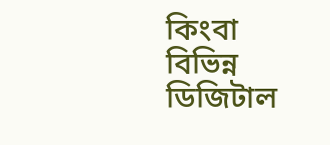কিংবা বিভিন্ন ডিজিটাল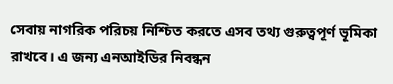সেবায় নাগরিক পরিচয় নিশ্চিত করতে এসব তথ্য গুরুত্বপূর্ণ ভূমিকা রাখবে। এ জন্য এনআইডির নিবন্ধন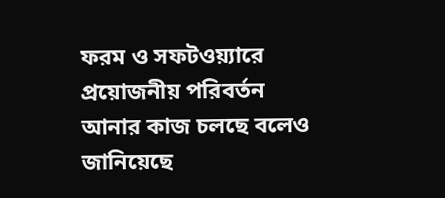ফরম ও সফটওয়্যারে প্রয়োজনীয় পরিবর্তন আনার কাজ চলছে বলেও জানিয়েছে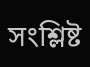সংশ্লিষ্ট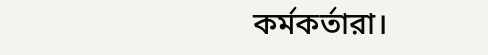কর্মকর্তারা।